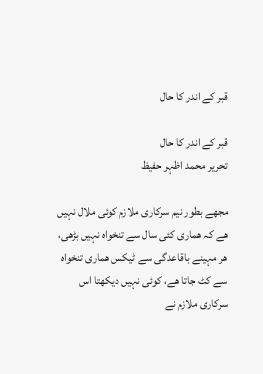قبر کے اندر کا حال

قبر کے اندر کا حال
تحریر محمد اظہر حفیظ

مجھے بطور نیم سرکاری ملازم کوئی ملال نہیں ھے کہ ھماری کئی سال سے تنخواہ نہیں بڑھی، ھر مہینے باقاعدگی سے ٹیکس ھماری تنخواہ سے کٹ جاتا ھے، کوئی نہیں دیکھتا اس سرکاری ملازم نے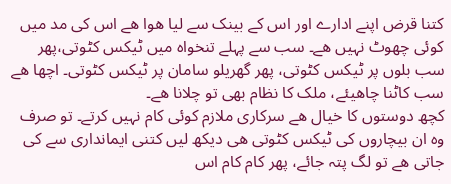کتنا قرض اپنے ادارے اور اس کے بینک سے لیا ھوا ھے اس کی مد میں کوئی چھوٹ نہیں ھے۔ سب سے پہلے تنخواہ میں ٹیکس کٹوتی،پھر سب بلوں پر ٹیکس کٹوتی، پھر گھریلو سامان پر ٹیکس کٹوتی۔ اچھا ھے سب کاٹنا چاھیئے، ملک کا نظام بھی تو چلانا ھے۔
کچھ دوستوں کا خیال ھے سرکاری ملازم کوئی کام نہیں کرتے۔ تو صرف وہ ان بیچاروں کی ٹیکس کٹوتی ھی دیکھ لیں کتنی ایمانداری سے کی جاتی ھے تو لگ پتہ جائے، پھر کام کام اس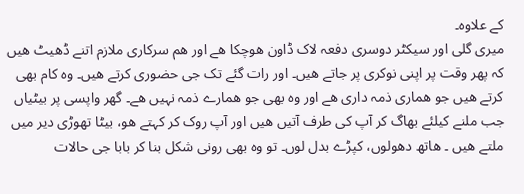کے علاوہ۔
میری گلی اور سیکٹر دوسری دفعہ لاک ڈاون ھوچکا ھے اور ھم سرکاری ملازم اتنے ڈھیٹ ھیں کہ پھر وقت پر اپنی نوکری پر جاتے ھیں۔ اور رات گئے تک جی حضوری کرتے ھیں۔ وہ کام بھی کرتے ھیں جو ھماری ذمہ داری ھے اور وہ بھی جو ھمارے ذمہ نہیں ھے۔ گھر واپسی پر بیٹیاں جب ملنے کیلئے بھاگ کر آپ کی طرف آتیں ھیں اور آپ روک کر کہتے ھو، بیٹا تھوڑی دیر میں ملتے ھیں ۔ ھاتھ دھولوں، کپڑے بدل لوں۔ تو وہ بھی رونی شکل بنا کر بابا جی حالات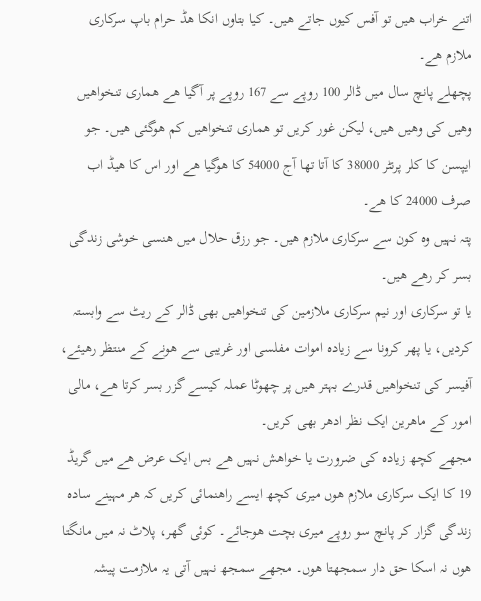اتنے خراب ھیں تو آفس کیوں جاتے ھیں۔ کیا بتاوں انکا ھڈ حرام باپ سرکاری ملازم ھے۔
پچھلے پانچ سال میں ڈالر 100 روپے سے 167 روپے پر آگیا ھے ھماری تنخواھیں وھیں کی وھیں ھیں، لیکن غور کریں تو ھماری تنخواھیں کم ھوگئی ھیں۔ جو ایپسن کا کلر پرنٹر 38000 کا آتا تھا آج 54000 کا ھوگیا ھے اور اس کا ھیڈ اب صرف 24000 کا ھے۔
پتہ نہیں وہ کون سے سرکاری ملازم ھیں۔ جو رزق حلال میں ھنسی خوشی زندگی بسر کر رھے ھیں۔
یا تو سرکاری اور نیم سرکاری ملازمین کی تنخواھیں بھی ڈالر کے ریٹ سے وابستہ کردیں، یا پھر کرونا سے زیادہ اموات مفلسی اور غریبی سے ھونے کے منتظر رھیئے،
آفیسر کی تنخواھیں قدرے بہتر ھیں پر چھوٹا عملہ کیسے گزر بسر کرتا ھے، مالی امور کے ماھرین ایک نظر ادھر بھی کریں۔
مجھے کچھ زیادہ کی ضرورت یا خواھش نہیں ھے بس ایک عرض ھے میں گریڈ 19 کا ایک سرکاری ملازم ھوں میری کچھ ایسے راھنمائی کریں کہ ھر مہینے سادہ زندگی گزار کر پانچ سو روپے میری بچت ھوجائے۔ کوئی گھر، پلاٹ نہ میں مانگتا ھوں نہ اسکا حق دار سمجھتا ھوں۔ مجھے سمجھ نہیں آتی یہ ملازمت پیشہ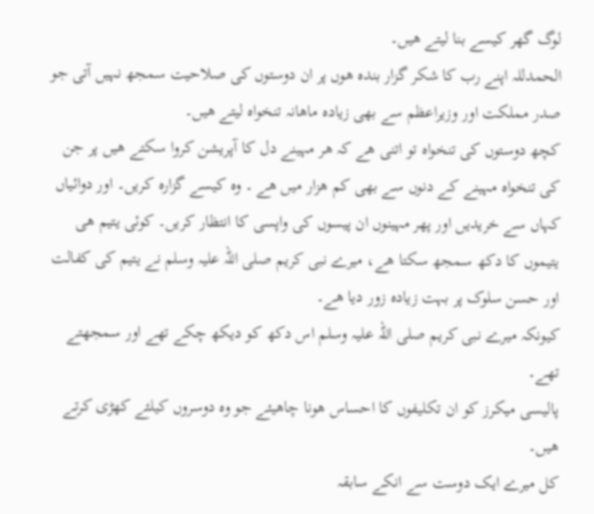لوگ گھر کیسے بنا لیتے ھیں۔
الحمدللہ اپنے رب کا شکر گزار بندہ ھوں پر ان دوستوں کی صلاحیت سمجھ نہیں آتی جو صدر مملکت اور وزیراعظم سے بھی زیادہ ماھانہ تنخواہ لیتے ھیں۔
کچھ دوستوں کی تنخواہ تو اتنی ھے کہ ھر مہینے دل کا آپریشن کروا سکتے ھیں پر جن کی تنخواہ مہینے کے دنوں سے بھی کم ھزار میں ھے ۔ وہ کیسے گزارہ کریں۔ اور دوائیاں کہاں سے خریدیں اور پھر مہینوں ان پیسوں کی واپسی کا انتظار کریں۔ کوئی یتیم ھی یتیموں کا دکھ سمجھ سکتا ھے، میرے نبی کریم صلی اللہ علیہ وسلم نے یتیم کی کفالت اور حسن سلوک پر بہت زیادہ زور دیا ھے۔
کیونکہ میرے نبی کریم صلی اللہ علیہ وسلم اس دکھ کو دیکھ چکے تھے اور سمجھتے تھے۔
پالیسی میکرز کو ان تکلیفوں کا احساس ھونا چاھیئے جو وہ دوسروں کیلئے کھڑی کرتے ھیں۔
کل میرے ایک دوست سے انکے سابقہ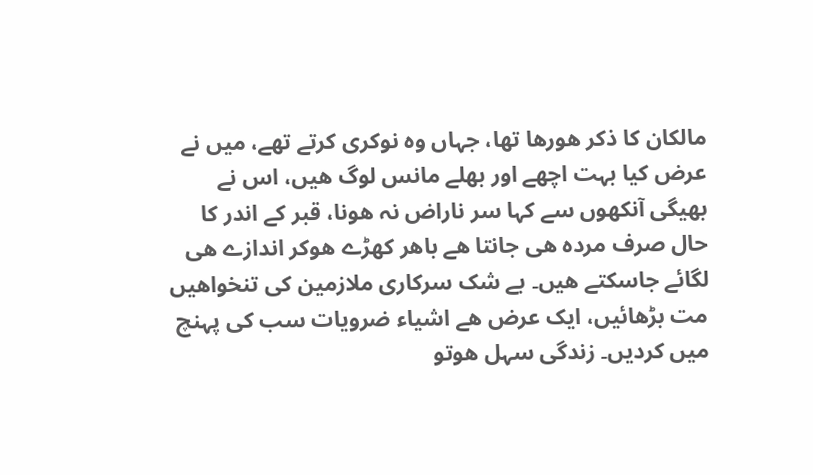مالکان کا ذکر ھورھا تھا، جہاں وہ نوکری کرتے تھے، میں نے عرض کیا بہت اچھے اور بھلے مانس لوگ ھیں، اس نے بھیگی آنکھوں سے کہا سر ناراض نہ ھونا، قبر کے اندر کا حال صرف مردہ ھی جانتا ھے باھر کھڑے ھوکر اندازے ھی لگائے جاسکتے ھیں۔ بے شک سرکاری ملازمین کی تنخواھیں مت بڑھائیں، ایک عرض ھے اشیاء ضرویات سب کی پہنچ میں کردیں۔ زندگی سہل ھوتو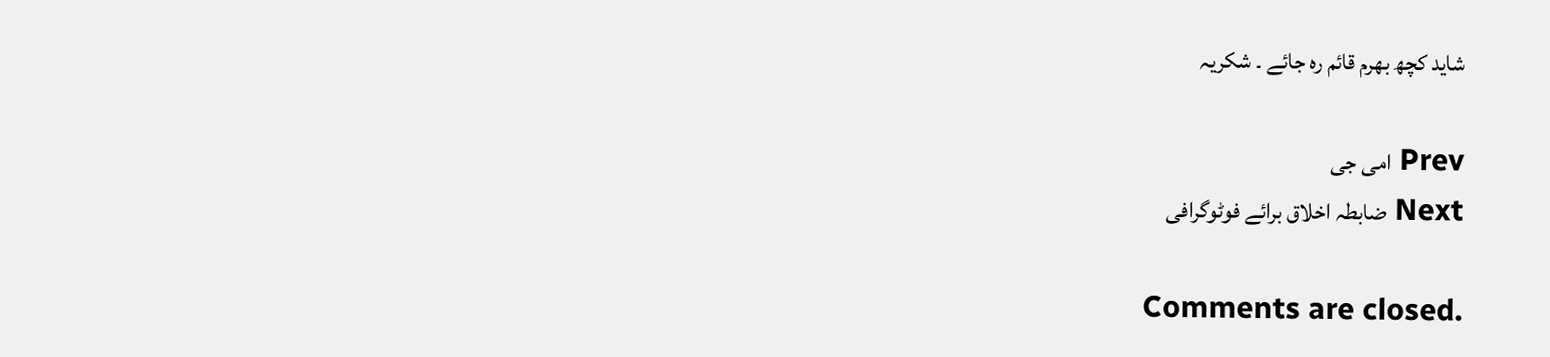شاید کچھ بھرم قائم رہ جائے ۔ شکریہ

Prev امی جی
Next ضابطہ اخلاق برائے فوٹوگرافی

Comments are closed.